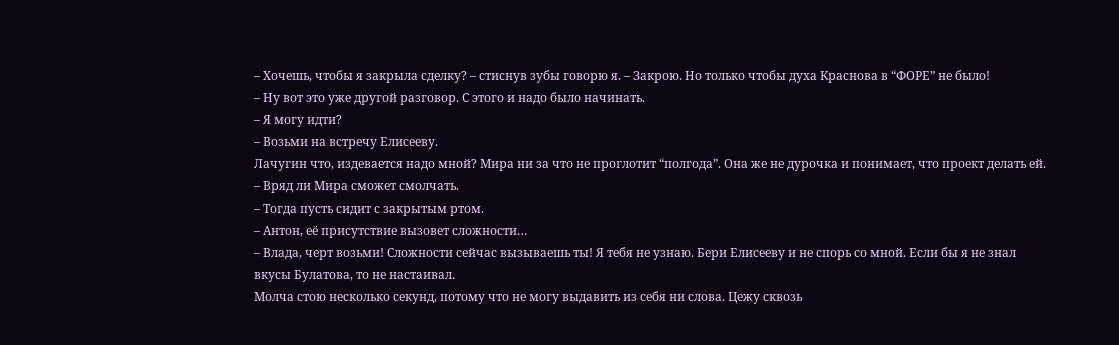– Хочешь, чтобы я закрыла сделку? – стиснув зубы говорю я. – Закрою. Но только чтобы духа Краснова в “ФОРЕ” не было!
– Ну вот это уже другой разговор. С этого и надо было начинать.
– Я могу идти?
– Возьми на встречу Елисееву.
Лачугин что, издевается надо мной? Мира ни за что не проглотит “полгода”. Она же не дурочка и понимает, что проект делать ей.
– Вряд ли Мира сможет смолчать.
– Тогда пусть сидит с закрытым ртом.
– Антон, её присутствие вызовет сложности…
– Влада, черт возьми! Сложности сейчас вызываешь ты! Я тебя не узнаю. Бери Елисееву и не спорь со мной. Если бы я не знал вкусы Булатова, то не настаивал.
Молча стою несколько секунд, потому что не могу выдавить из себя ни слова. Цежу сквозь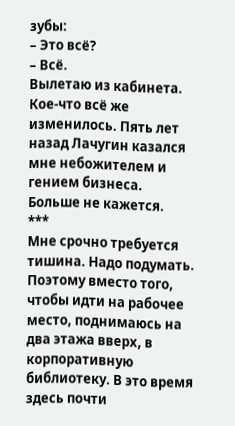зубы:
– Это всё?
– Всё.
Вылетаю из кабинета.
Кое-что всё же изменилось. Пять лет назад Лачугин казался мне небожителем и гением бизнеса.
Больше не кажется.
***
Мне срочно требуется тишина. Надо подумать. Поэтому вместо того, чтобы идти на рабочее место, поднимаюсь на два этажа вверх, в корпоративную библиотеку. В это время здесь почти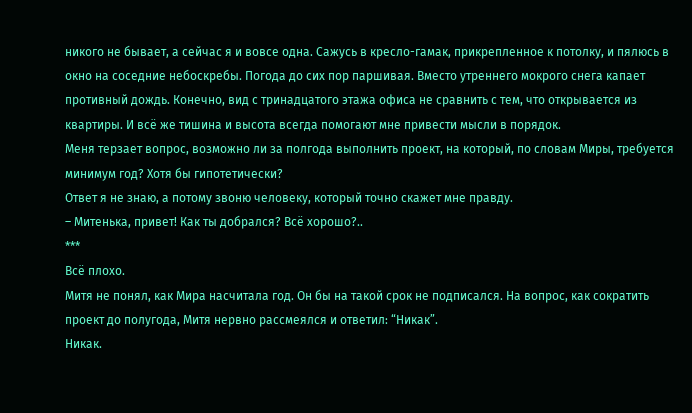никого не бывает, а сейчас я и вовсе одна. Сажусь в кресло-гамак, прикрепленное к потолку, и пялюсь в окно на соседние небоскребы. Погода до сих пор паршивая. Вместо утреннего мокрого снега капает противный дождь. Конечно, вид с тринадцатого этажа офиса не сравнить с тем, что открывается из квартиры. И всё же тишина и высота всегда помогают мне привести мысли в порядок.
Меня терзает вопрос, возможно ли за полгода выполнить проект, на который, по словам Миры, требуется минимум год? Хотя бы гипотетически?
Ответ я не знаю, а потому звоню человеку, который точно скажет мне правду.
– Митенька, привет! Как ты добрался? Всё хорошо?..
***
Всё плохо.
Митя не понял, как Мира насчитала год. Он бы на такой срок не подписался. На вопрос, как сократить проект до полугода, Митя нервно рассмеялся и ответил: “Никак”.
Никак.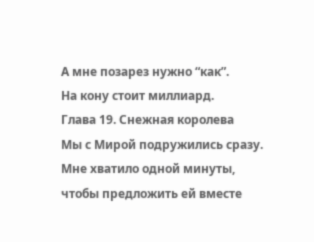А мне позарез нужно “как”.
На кону стоит миллиард.
Глава 19. Снежная королева
Мы с Мирой подружились сразу. Мне хватило одной минуты, чтобы предложить ей вместе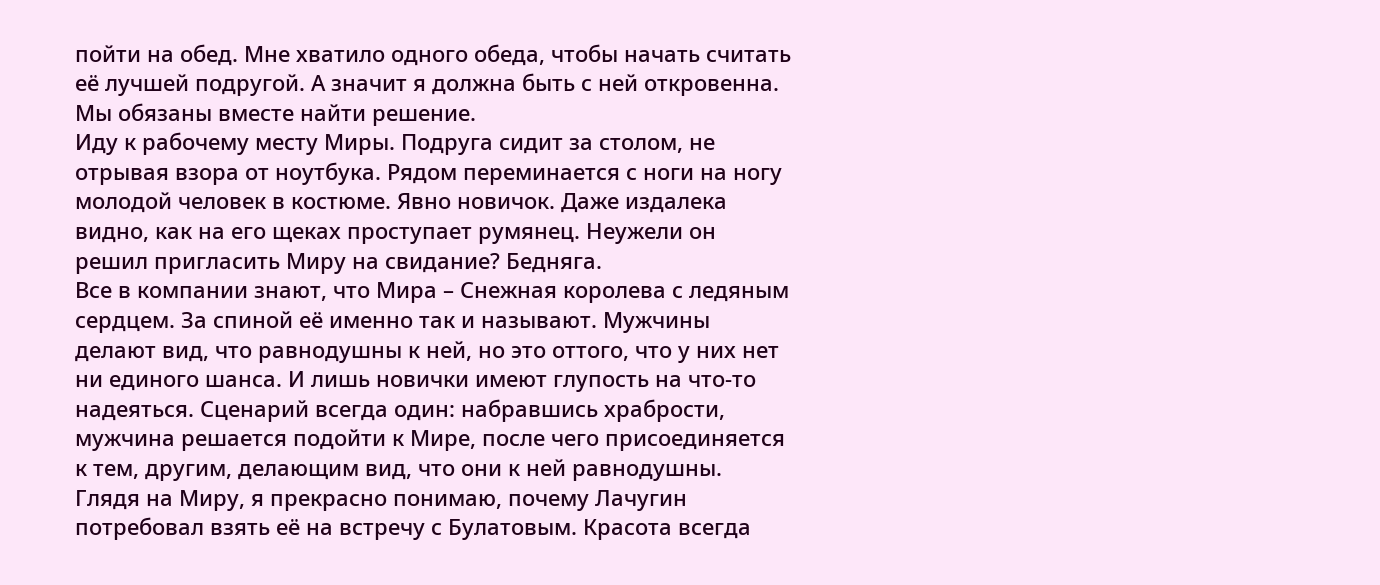пойти на обед. Мне хватило одного обеда, чтобы начать считать её лучшей подругой. А значит я должна быть с ней откровенна. Мы обязаны вместе найти решение.
Иду к рабочему месту Миры. Подруга сидит за столом, не отрывая взора от ноутбука. Рядом переминается с ноги на ногу молодой человек в костюме. Явно новичок. Даже издалека видно, как на его щеках проступает румянец. Неужели он решил пригласить Миру на свидание? Бедняга.
Все в компании знают, что Мира – Снежная королева с ледяным сердцем. За спиной её именно так и называют. Мужчины делают вид, что равнодушны к ней, но это оттого, что у них нет ни единого шанса. И лишь новички имеют глупость на что-то надеяться. Сценарий всегда один: набравшись храбрости, мужчина решается подойти к Мире, после чего присоединяется к тем, другим, делающим вид, что они к ней равнодушны.
Глядя на Миру, я прекрасно понимаю, почему Лачугин потребовал взять её на встречу с Булатовым. Красота всегда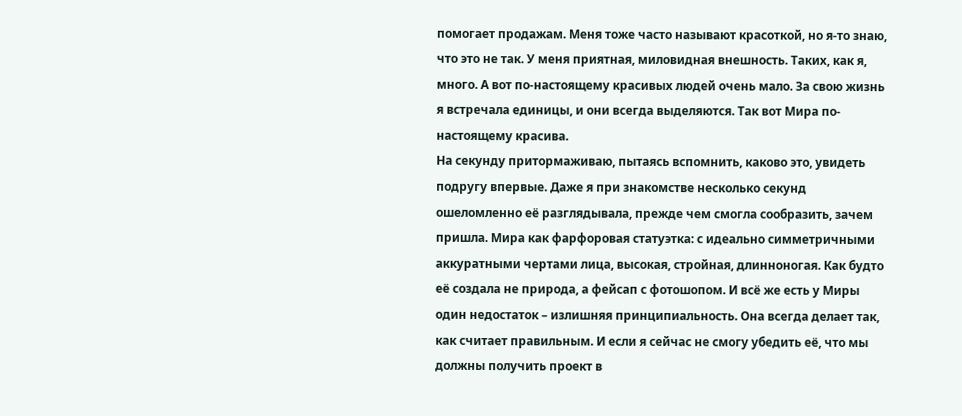помогает продажам. Меня тоже часто называют красоткой, но я-то знаю, что это не так. У меня приятная, миловидная внешность. Таких, как я, много. А вот по-настоящему красивых людей очень мало. За свою жизнь я встречала единицы, и они всегда выделяются. Так вот Мира по-настоящему красива.
На секунду притормаживаю, пытаясь вспомнить, каково это, увидеть подругу впервые. Даже я при знакомстве несколько секунд ошеломленно её разглядывала, прежде чем смогла сообразить, зачем пришла. Мира как фарфоровая статуэтка: с идеально симметричными аккуратными чертами лица, высокая, стройная, длинноногая. Как будто её создала не природа, а фейсап с фотошопом. И всё же есть у Миры один недостаток – излишняя принципиальность. Она всегда делает так, как считает правильным. И если я сейчас не смогу убедить её, что мы должны получить проект в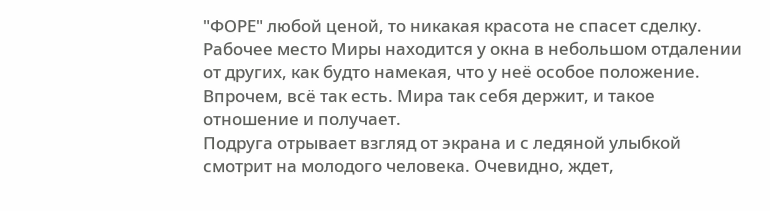"ФОРЕ" любой ценой, то никакая красота не спасет сделку.
Рабочее место Миры находится у окна в небольшом отдалении от других, как будто намекая, что у неё особое положение. Впрочем, всё так есть. Мира так себя держит, и такое отношение и получает.
Подруга отрывает взгляд от экрана и с ледяной улыбкой смотрит на молодого человека. Очевидно, ждет,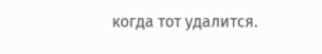когда тот удалится.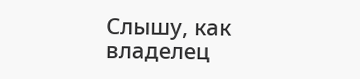Слышу, как владелец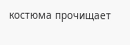костюма прочищает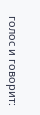голос и говорит: